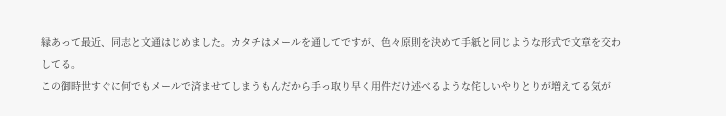縁あって最近、同志と文通はじめました。カタチはメールを通してですが、色々原則を決めて手紙と同じような形式で文章を交わしてる。
この御時世すぐに何でもメールで済ませてしまうもんだから手っ取り早く用件だけ述べるような侘しいやりとりが増えてる気が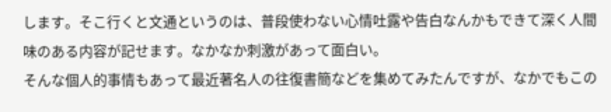します。そこ行くと文通というのは、普段使わない心情吐露や告白なんかもできて深く人間味のある内容が記せます。なかなか刺激があって面白い。
そんな個人的事情もあって最近著名人の往復書簡などを集めてみたんですが、なかでもこの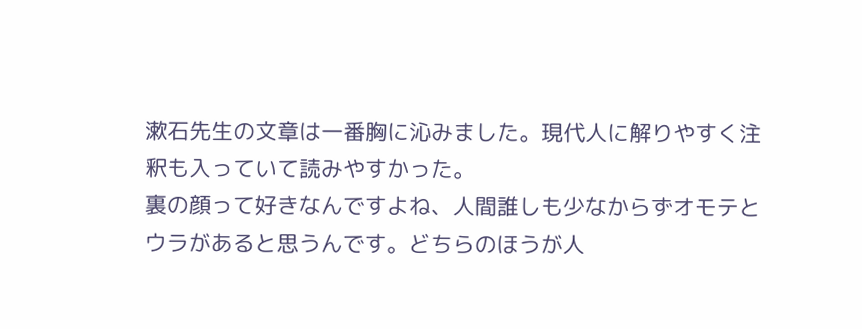漱石先生の文章は一番胸に沁みました。現代人に解りやすく注釈も入っていて読みやすかった。
裏の顔って好きなんですよね、人間誰しも少なからずオモテとウラがあると思うんです。どちらのほうが人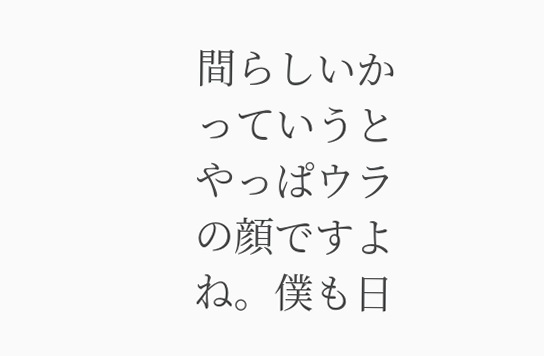間らしいかっていうとやっぱウラの顔ですよね。僕も日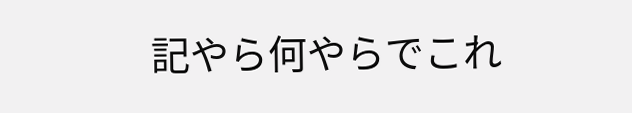記やら何やらでこれ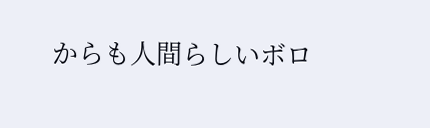からも人間らしいボロ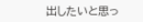出したいと思っ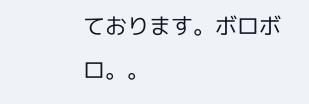ております。ボロボロ。。